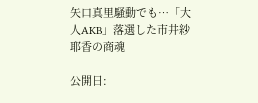矢口真里騒動でも…「大人AKB」落選した市井紗耶香の商魂

公開日: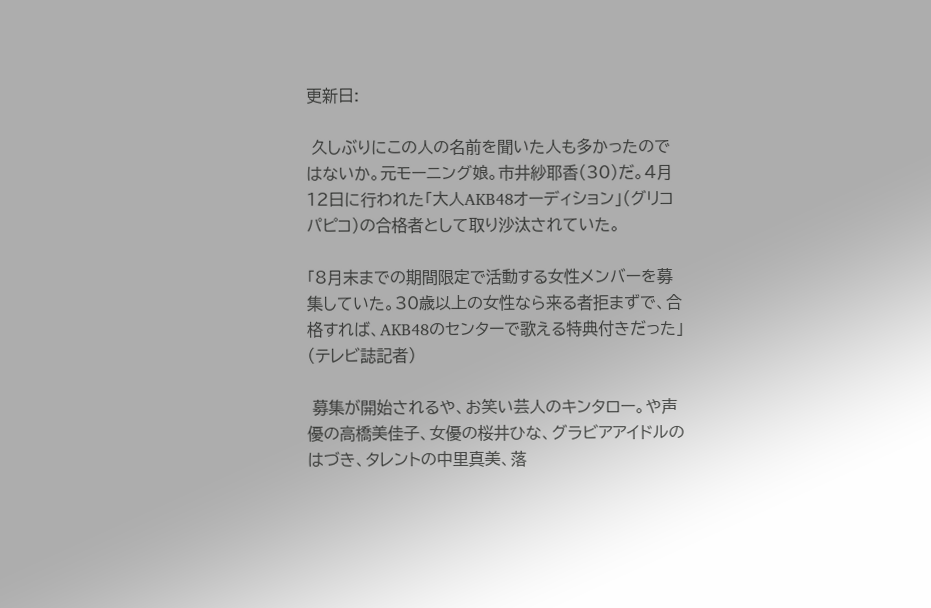更新日:

 久しぶりにこの人の名前を聞いた人も多かったのではないか。元モーニング娘。市井紗耶香(30)だ。4月12日に行われた「大人AKB48オーディション」(グリコパピコ)の合格者として取り沙汰されていた。

「8月末までの期間限定で活動する女性メンバーを募集していた。30歳以上の女性なら来る者拒まずで、合格すれば、AKB48のセンターで歌える特典付きだった」(テレビ誌記者)

 募集が開始されるや、お笑い芸人のキンタロー。や声優の高橋美佳子、女優の桜井ひな、グラビアアイドルのはづき、タレントの中里真美、落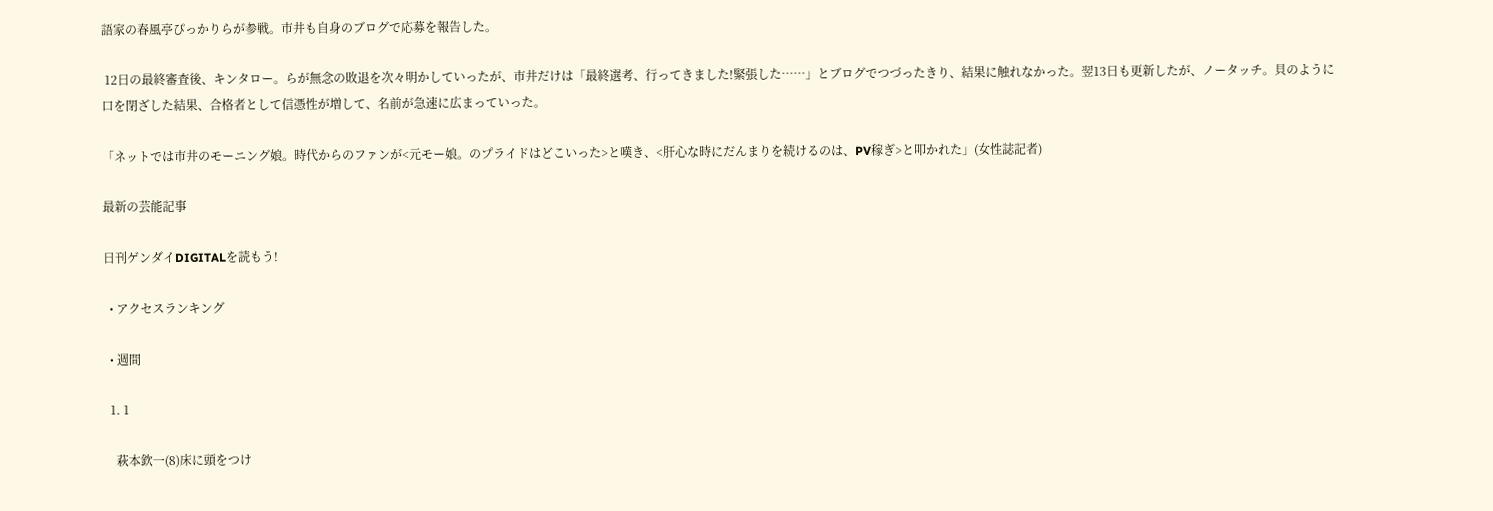語家の春風亭ぴっかりらが参戦。市井も自身のブログで応募を報告した。

 12日の最終審査後、キンタロー。らが無念の敗退を次々明かしていったが、市井だけは「最終選考、行ってきました!緊張した……」とブログでつづったきり、結果に触れなかった。翌13日も更新したが、ノータッチ。貝のように口を閉ざした結果、合格者として信憑性が増して、名前が急速に広まっていった。

「ネットでは市井のモーニング娘。時代からのファンが<元モー娘。のプライドはどこいった>と嘆き、<肝心な時にだんまりを続けるのは、PV稼ぎ>と叩かれた」(女性誌記者)

最新の芸能記事

日刊ゲンダイDIGITALを読もう!

  • アクセスランキング

  • 週間

  1. 1

    萩本欽一(8)床に頭をつけ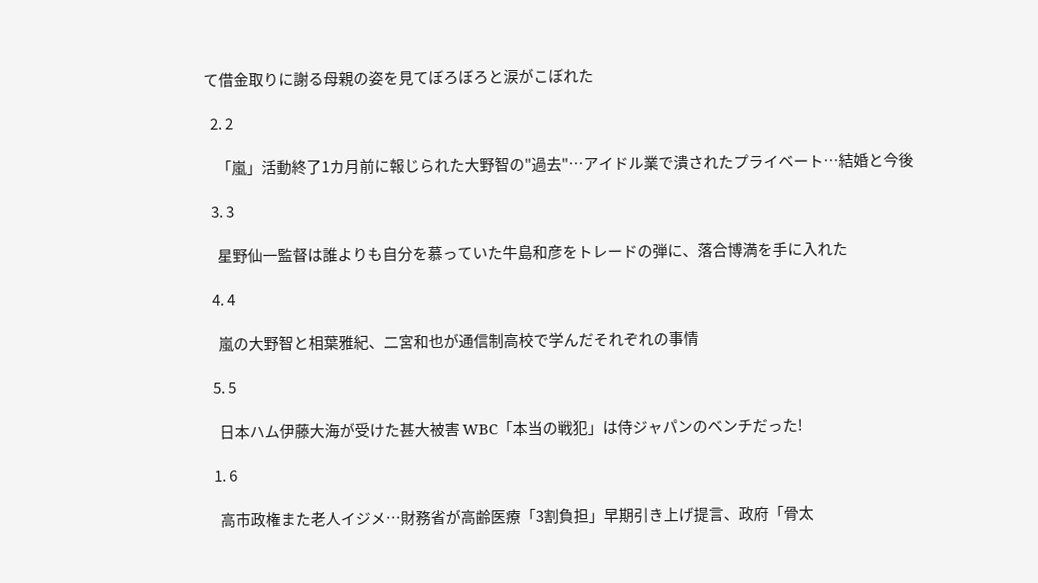て借金取りに謝る母親の姿を見てぼろぼろと涙がこぼれた

  2. 2

    「嵐」活動終了1カ月前に報じられた大野智の"過去"…アイドル業で潰されたプライベート…結婚と今後

  3. 3

    星野仙一監督は誰よりも自分を慕っていた牛島和彦をトレードの弾に、落合博満を手に入れた

  4. 4

    嵐の大野智と相葉雅紀、二宮和也が通信制高校で学んだそれぞれの事情

  5. 5

    日本ハム伊藤大海が受けた甚大被害 WBC「本当の戦犯」は侍ジャパンのベンチだった!

  1. 6

    高市政権また老人イジメ…財務省が高齢医療「3割負担」早期引き上げ提言、政府「骨太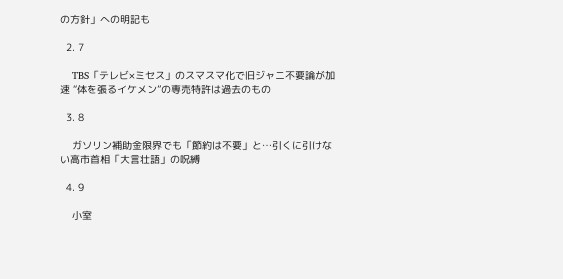の方針」への明記も

  2. 7

    TBS「テレビ×ミセス」のスマスマ化で旧ジャニ不要論が加速 “体を張るイケメン”の専売特許は過去のもの

  3. 8

    ガソリン補助金限界でも「節約は不要」と…引くに引けない高市首相「大言壮語」の呪縛

  4. 9

    小室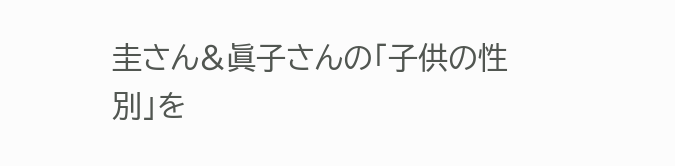圭さん&眞子さんの「子供の性別」を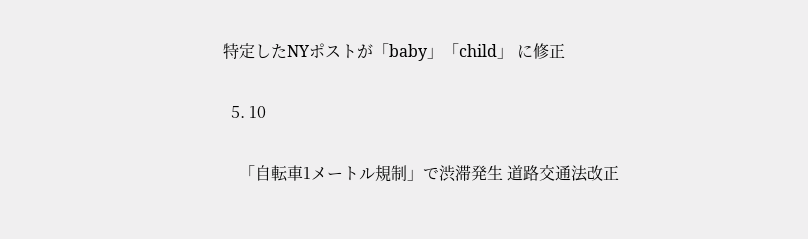特定したNYポストが「baby」「child」 に修正

  5. 10

    「自転車1メートル規制」で渋滞発生 道路交通法改正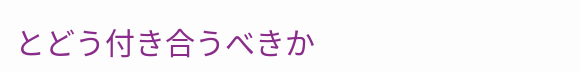とどう付き合うべきか